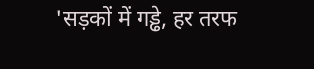'सड़कों में गड्ढे, हर तरफ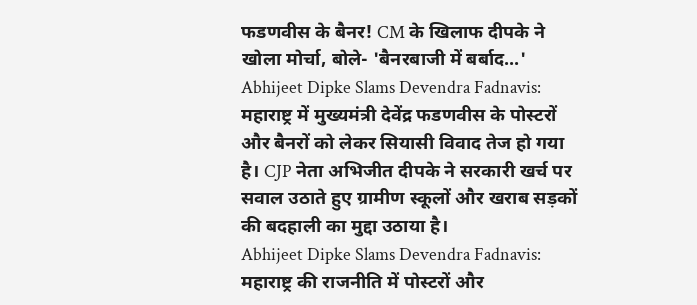फडणवीस के बैनर! CM के खिलाफ दीपके ने खोला मोर्चा, बोले- 'बैनरबाजी में बर्बाद...'
Abhijeet Dipke Slams Devendra Fadnavis: महाराष्ट्र में मुख्यमंत्री देवेंद्र फडणवीस के पोस्टरों और बैनरों को लेकर सियासी विवाद तेज हो गया है। CJP नेता अभिजीत दीपके ने सरकारी खर्च पर सवाल उठाते हुए ग्रामीण स्कूलों और खराब सड़कों की बदहाली का मुद्दा उठाया है।
Abhijeet Dipke Slams Devendra Fadnavis: महाराष्ट्र की राजनीति में पोस्टरों और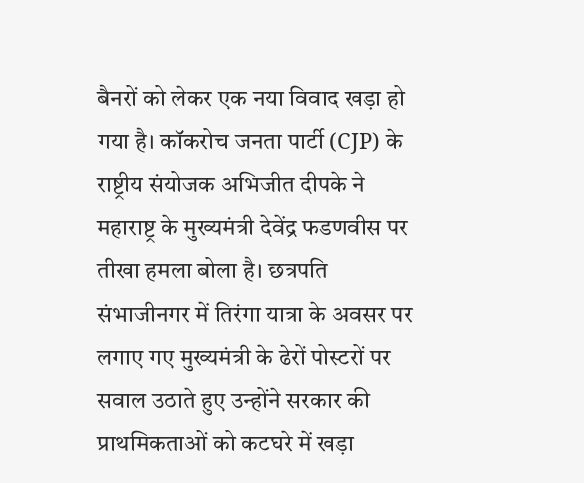बैनरों को लेकर एक नया विवाद खड़ा हो गया है। कॉकरोच जनता पार्टी (CJP) के राष्ट्रीय संयोजक अभिजीत दीपके ने महाराष्ट्र के मुख्यमंत्री देवेंद्र फडणवीस पर तीखा हमला बोला है। छत्रपति संभाजीनगर में तिरंगा यात्रा के अवसर पर लगाए गए मुख्यमंत्री के ढेरों पोस्टरों पर सवाल उठाते हुए उन्होंने सरकार की प्राथमिकताओं को कटघरे में खड़ा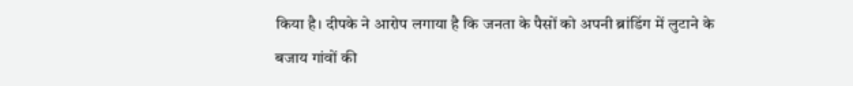किया है। दीपके ने आरोप लगाया है कि जनता के पैसों को अपनी ब्रांडिंग में लुटाने के बजाय गांवों की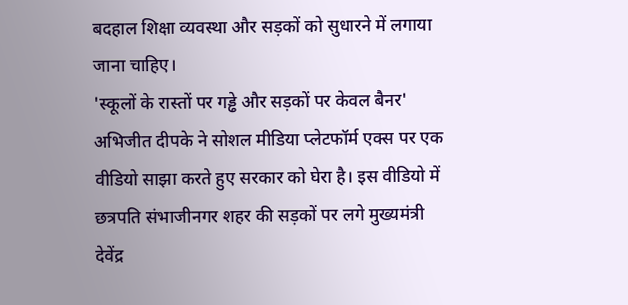बदहाल शिक्षा व्यवस्था और सड़कों को सुधारने में लगाया जाना चाहिए।
'स्कूलों के रास्तों पर गड्ढे और सड़कों पर केवल बैनर'
अभिजीत दीपके ने सोशल मीडिया प्लेटफॉर्म एक्स पर एक वीडियो साझा करते हुए सरकार को घेरा है। इस वीडियो में छत्रपति संभाजीनगर शहर की सड़कों पर लगे मुख्यमंत्री देवेंद्र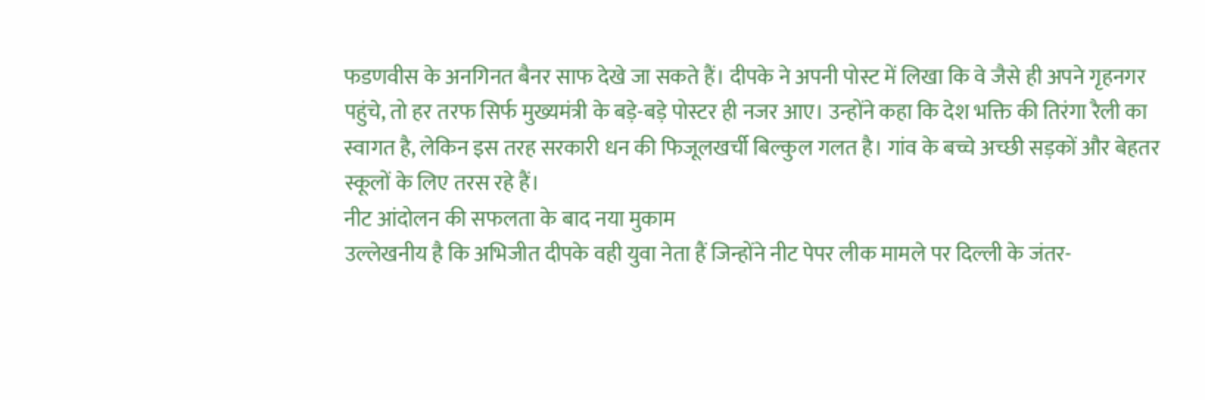फडणवीस के अनगिनत बैनर साफ देखे जा सकते हैं। दीपके ने अपनी पोस्ट में लिखा कि वे जैसे ही अपने गृहनगर पहुंचे, तो हर तरफ सिर्फ मुख्यमंत्री के बड़े-बड़े पोस्टर ही नजर आए। उन्होंने कहा कि देश भक्ति की तिरंगा रैली का स्वागत है, लेकिन इस तरह सरकारी धन की फिजूलखर्ची बिल्कुल गलत है। गांव के बच्चे अच्छी सड़कों और बेहतर स्कूलों के लिए तरस रहे हैं।
नीट आंदोलन की सफलता के बाद नया मुकाम
उल्लेखनीय है कि अभिजीत दीपके वही युवा नेता हैं जिन्होंने नीट पेपर लीक मामले पर दिल्ली के जंतर-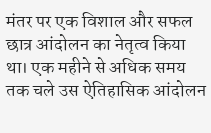मंतर पर एक विशाल और सफल छात्र आंदोलन का नेतृत्व किया था। एक महीने से अधिक समय तक चले उस ऐतिहासिक आंदोलन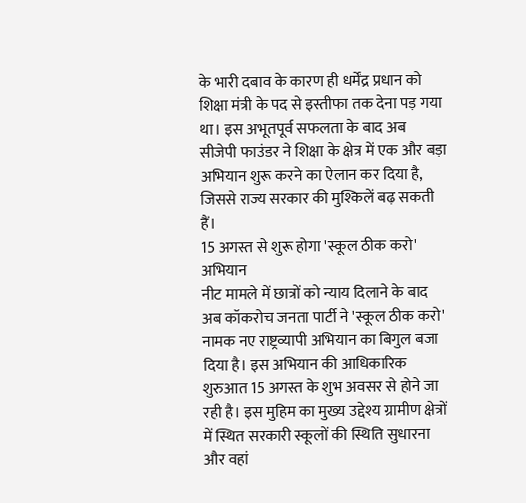के भारी दबाव के कारण ही धर्मेंद्र प्रधान को शिक्षा मंत्री के पद से इस्तीफा तक देना पड़ गया था। इस अभूतपूर्व सफलता के बाद अब सीजेपी फाउंडर ने शिक्षा के क्षेत्र में एक और बड़ा अभियान शुरू करने का ऐलान कर दिया है, जिससे राज्य सरकार की मुश्किलें बढ़ सकती हैं।
15 अगस्त से शुरू होगा 'स्कूल ठीक करो' अभियान
नीट मामले में छात्रों को न्याय दिलाने के बाद अब कॉकरोच जनता पार्टी ने 'स्कूल ठीक करो' नामक नए राष्ट्रव्यापी अभियान का बिगुल बजा दिया है। इस अभियान की आधिकारिक शुरुआत 15 अगस्त के शुभ अवसर से होने जा रही है। इस मुहिम का मुख्य उद्देश्य ग्रामीण क्षेत्रों में स्थित सरकारी स्कूलों की स्थिति सुधारना और वहां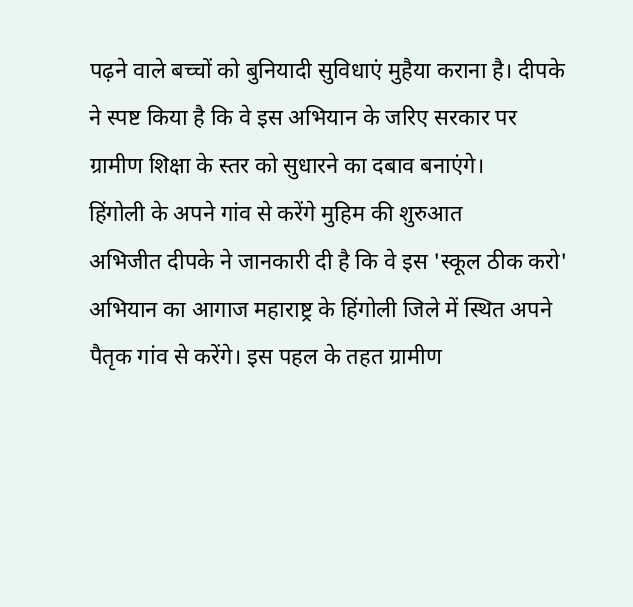पढ़ने वाले बच्चों को बुनियादी सुविधाएं मुहैया कराना है। दीपके ने स्पष्ट किया है कि वे इस अभियान के जरिए सरकार पर ग्रामीण शिक्षा के स्तर को सुधारने का दबाव बनाएंगे।
हिंगोली के अपने गांव से करेंगे मुहिम की शुरुआत
अभिजीत दीपके ने जानकारी दी है कि वे इस 'स्कूल ठीक करो' अभियान का आगाज महाराष्ट्र के हिंगोली जिले में स्थित अपने पैतृक गांव से करेंगे। इस पहल के तहत ग्रामीण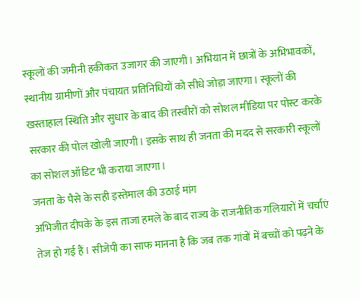स्कूलों की जमीनी हकीकत उजागर की जाएगी। अभियान में छात्रों के अभिभावकों, स्थानीय ग्रामीणों और पंचायत प्रतिनिधियों को सीधे जोड़ा जाएगा। स्कूलों की खस्ताहाल स्थिति और सुधार के बाद की तस्वीरों को सोशल मीडिया पर पोस्ट करके सरकार की पोल खोली जाएगी। इसके साथ ही जनता की मदद से सरकारी स्कूलों का सोशल ऑडिट भी कराया जाएगा।
जनता के पैसे के सही इस्तेमाल की उठाई मांग
अभिजीत दीपके के इस ताजा हमले के बाद राज्य के राजनीतिक गलियारों में चर्चाएं तेज हो गई हैं। सीजेपी का साफ मानना है कि जब तक गांवों में बच्चों को पढ़ने के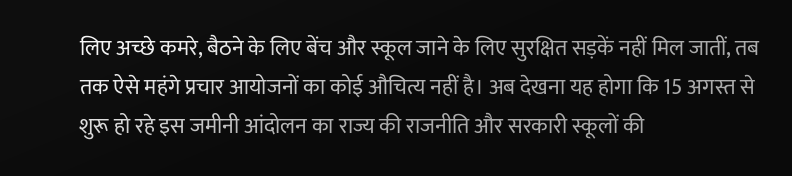लिए अच्छे कमरे, बैठने के लिए बेंच और स्कूल जाने के लिए सुरक्षित सड़कें नहीं मिल जातीं, तब तक ऐसे महंगे प्रचार आयोजनों का कोई औचित्य नहीं है। अब देखना यह होगा कि 15 अगस्त से शुरू हो रहे इस जमीनी आंदोलन का राज्य की राजनीति और सरकारी स्कूलों की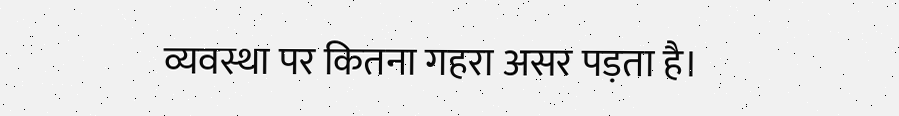व्यवस्था पर कितना गहरा असर पड़ता है।